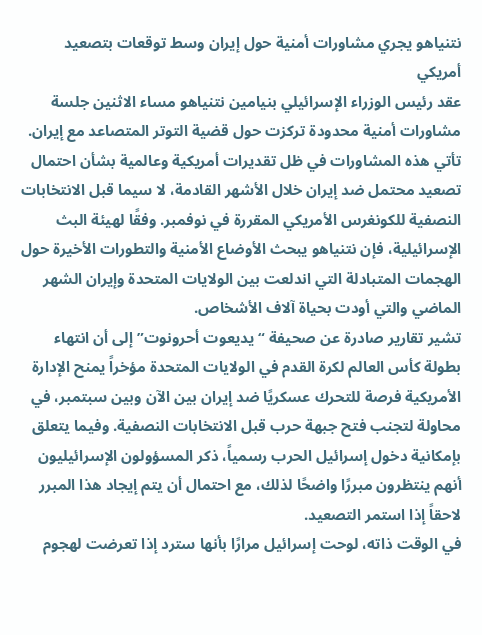نتنياهو يجري مشاورات أمنية حول إيران وسط توقعات بتصعيد أمريكي
عقد رئيس الوزراء الإسرائيلي بنيامين نتنياهو مساء الاثنين جلسة مشاورات أمنية محدودة تركزت حول قضية التوتر المتصاعد مع إيران. تأتي هذه المشاورات في ظل تقديرات أمريكية وعالمية بشأن احتمال تصعيد محتمل ضد إيران خلال الأشهر القادمة، لا سيما قبل الانتخابات النصفية للكونغرس الأمريكي المقررة في نوفمبر. وفقًا لهيئة البث الإسرائيلية، فإن نتنياهو يبحث الأوضاع الأمنية والتطورات الأخيرة حول الهجمات المتبادلة التي اندلعت بين الولايات المتحدة وإيران الشهر الماضي والتي أودت بحياة آلاف الأشخاص.
تشير تقارير صادرة عن صحيفة “يديعوت أحرونوت” إلى أن انتهاء بطولة كأس العالم لكرة القدم في الولايات المتحدة مؤخراً يمنح الإدارة الأمريكية فرصة للتحرك عسكريًا ضد إيران بين الآن وبين سبتمبر، في محاولة لتجنب فتح جبهة حرب قبل الانتخابات النصفية. وفيما يتعلق بإمكانية دخول إسرائيل الحرب رسمياً، ذكر المسؤولون الإسرائيليون أنهم ينتظرون مبررًا واضحًا لذلك، مع احتمال أن يتم إيجاد هذا المبرر لاحقاً إذا استمر التصعيد.
في الوقت ذاته، لوحت إسرائيل مرارًا بأنها سترد إذا تعرضت لهجوم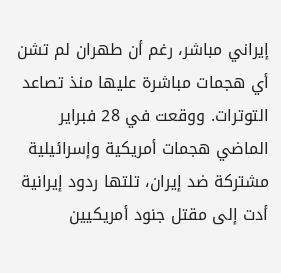إيراني مباشر، رغم أن طهران لم تشن أي هجمات مباشرة عليها منذ تصاعد التوترات. ووقعت في 28 فبراير الماضي هجمات أمريكية وإسرائيلية مشتركة ضد إيران، تلتها ردود إيرانية أدت إلى مقتل جنود أمريكيين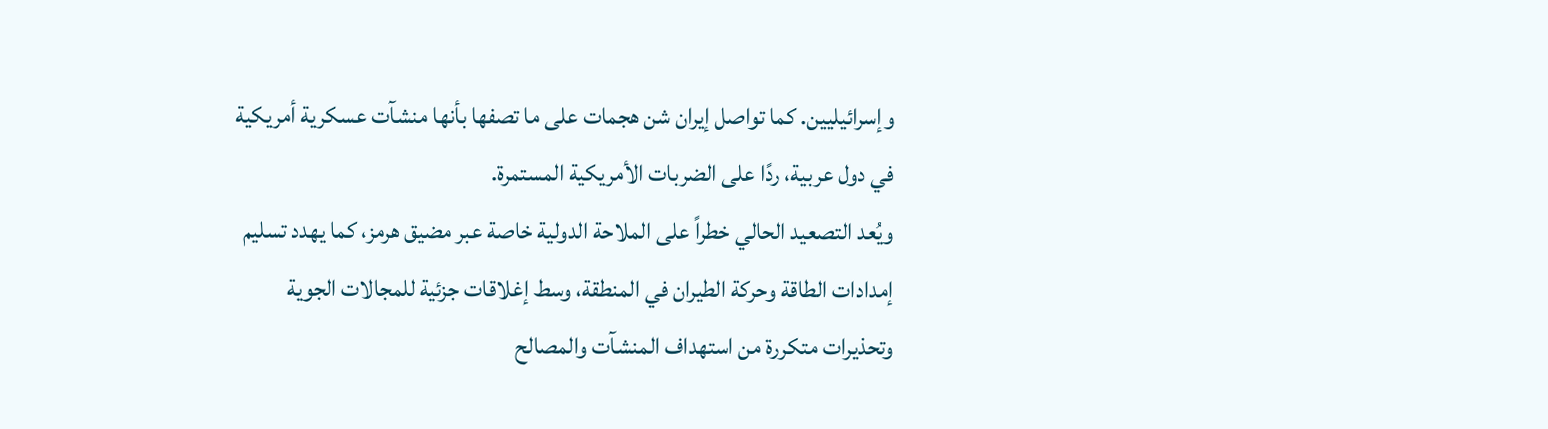وإسرائيليين. كما تواصل إيران شن هجمات على ما تصفها بأنها منشآت عسكرية أمريكية في دول عربية، ردًا على الضربات الأمريكية المستمرة.
ويُعد التصعيد الحالي خطراً على الملاحة الدولية خاصة عبر مضيق هرمز، كما يهدد تسليم إمدادات الطاقة وحركة الطيران في المنطقة، وسط إغلاقات جزئية للمجالات الجوية وتحذيرات متكررة من استهداف المنشآت والمصالح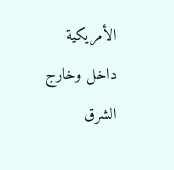الأمريكية داخل وخارج الشرق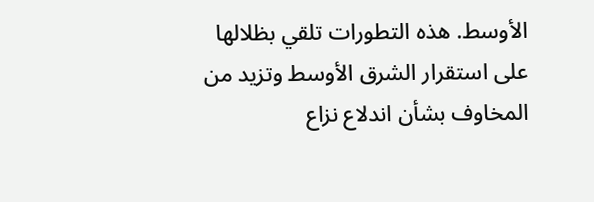الأوسط. هذه التطورات تلقي بظلالها على استقرار الشرق الأوسط وتزيد من المخاوف بشأن اندلاع نزاع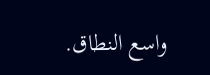واسع النطاق.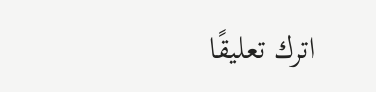اترك تعليقًا